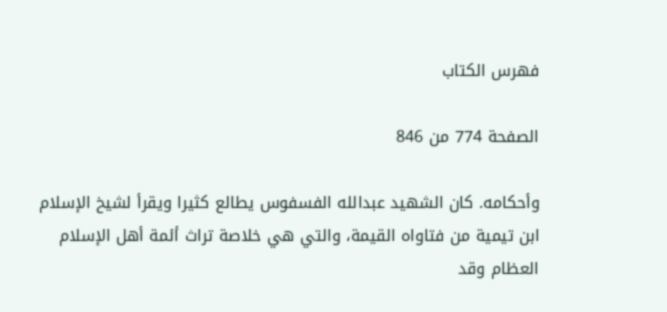فهرس الكتاب

الصفحة 774 من 846

وأحكامه. كان الشهيد عبدالله الفسفوس يطالع كثيرا ويقرأ لشيخ الإسلام ابن تيمية من فتاواه القيمة، والتي هي خلاصة تراث أئمة أهل الإسلام العظام وقد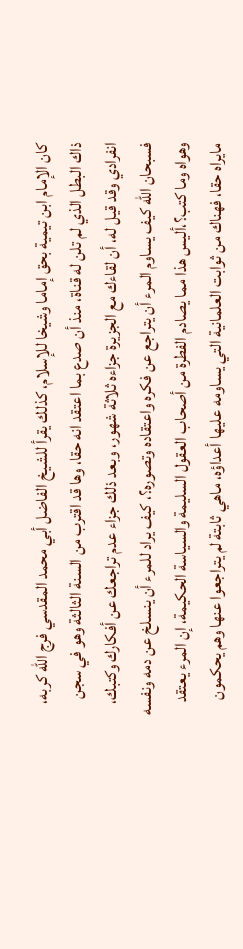كان الإمام ابن تيمية بحق إماما وشيخا للإسلام، كذلك يقرأ للشيخ الفاضل أبي محمد المقدسي فرج الله كربه، ذاك البطل الذي لم تلن له قناة، منذ أن صدع بما اعتقد انه حقا، وها قد اقترب من السنة الثالثة وهو في سجن انفرادي وقد قيل له، أن لقاءك مع الجزيرة جزاءه ثلاثة شهور، وبعد ذلك جزاء عدم تراجعك عن أفكارك وكتبك، فسبحان الله كيف يساوم المرء أن يتراجع عن فكره واعتقاده وتصوره؟، كيف يراد للمرء أن ينسلخ عن دمه ونفسه وهواه وما كتب؟،أليس هذا مما يصادم الفطرة من أصحاب العقول السليمة والسياسة الحكيمة، إن المرء يعتقد مايراه حقا، فهناك من ثوابت العلمانية التي يساومه عليها أعداؤه، ماهي ثابتة لم يتراجعوا عنها وهم يحكمون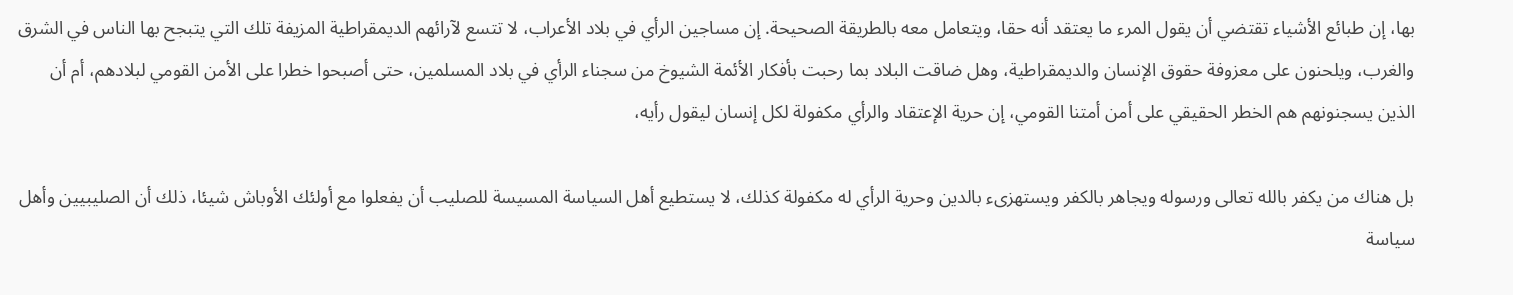بها، إن طبائع الأشياء تقتضي أن يقول المرء ما يعتقد أنه حقا، ويتعامل معه بالطريقة الصحيحة. إن مساجين الرأي في بلاد الأعراب، لا تتسع لآرائهم الديمقراطية المزيفة تلك التي يتبجح بها الناس في الشرق والغرب، ويلحنون على معزوفة حقوق الإنسان والديمقراطية، وهل ضاقت البلاد بما رحبت بأفكار الأئمة الشيوخ من سجناء الرأي في بلاد المسلمين، حتى أصبحوا خطرا على الأمن القومي لبلادهم، أم أن الذين يسجنونهم هم الخطر الحقيقي على أمن أمتنا القومي، إن حرية الإعتقاد والرأي مكفولة لكل إنسان ليقول رأيه،

بل هناك من يكفر بالله تعالى ورسوله ويجاهر بالكفر ويستهزىء بالدين وحرية الرأي له مكفولة كذلك، لا يستطيع أهل السياسة المسيسة للصليب أن يفعلوا مع أولئك الأوباش شيئا، ذلك أن الصليبيين وأهل سياسة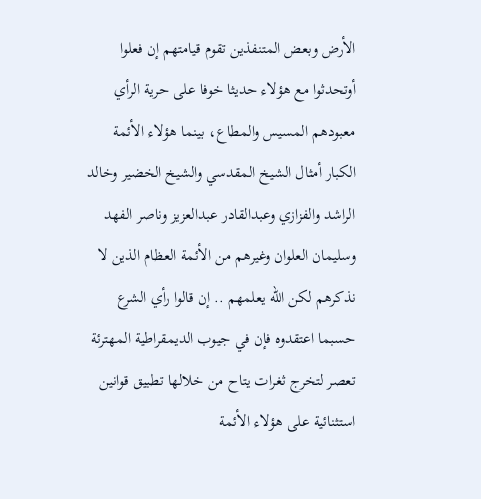الأرض وبعض المتنفذين تقوم قيامتهم إن فعلوا أوتحدثوا مع هؤلاء حديثا خوفا على حرية الرأي معبودهم المسيس والمطاع، بينما هؤلاء الأئمة الكبار أمثال الشيخ المقدسي والشيخ الخضير وخالد الراشد والفزازي وعبدالقادر عبدالعزيز وناصر الفهد وسليمان العلوان وغيرهم من الأئمة العظام الذين لا نذكرهم لكن الله يعلمهم .. إن قالوا رأي الشرع حسبما اعتقدوه فإن في جيوب الديمقراطية المهترئة تعصر لتخرج ثغرات يتاح من خلالها تطبيق قوانين استثنائية على هؤلاء الأئمة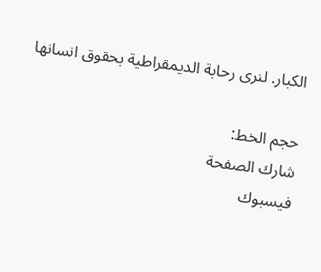الكبار. لنرى رحابة الديمقراطية بحقوق انسانها

حجم الخط:
شارك الصفحة
فيسبوك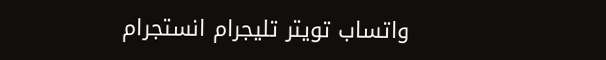واتساب تويتر تليجرام انستجرام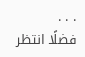. . .
فضلًا انتظر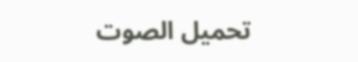تحميل الصوت